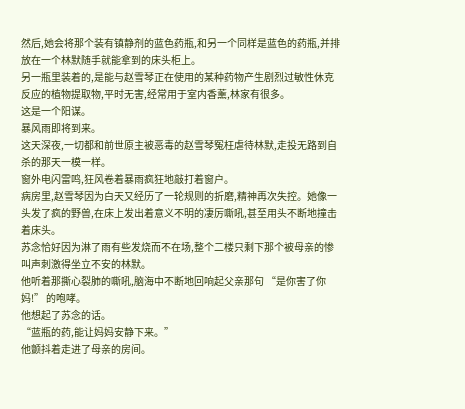然后,她会将那个装有镇静剂的蓝色药瓶,和另一个同样是蓝色的药瓶,并排放在一个林默随手就能拿到的床头柜上。
另一瓶里装着的,是能与赵雪琴正在使用的某种药物产生剧烈过敏性休克反应的植物提取物,平时无害,经常用于室内香薰,林家有很多。
这是一个阳谋。
暴风雨即将到来。
这天深夜,一切都和前世原主被恶毒的赵雪琴冤枉虐待林默,走投无路到自杀的那天一模一样。
窗外电闪雷鸣,狂风卷着暴雨疯狂地敲打着窗户。
病房里,赵雪琴因为白天又经历了一轮规则的折磨,精神再次失控。她像一头发了疯的野兽,在床上发出着意义不明的凄厉嘶吼,甚至用头不断地撞击着床头。
苏念恰好因为淋了雨有些发烧而不在场,整个二楼只剩下那个被母亲的惨叫声刺激得坐立不安的林默。
他听着那撕心裂肺的嘶吼,脑海中不断地回响起父亲那句 “是你害了你妈!” 的咆哮。
他想起了苏念的话。
“蓝瓶的药,能让妈妈安静下来。”
他颤抖着走进了母亲的房间。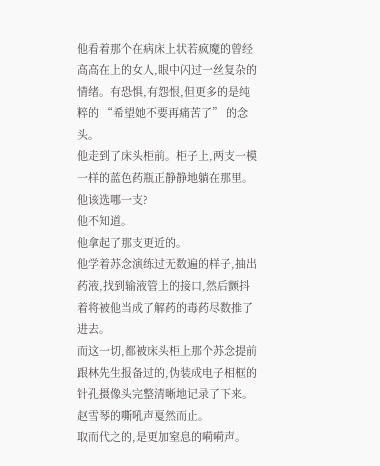他看着那个在病床上状若疯魔的曾经高高在上的女人,眼中闪过一丝复杂的情绪。有恐惧,有怨恨,但更多的是纯粹的 “希望她不要再痛苦了” 的念头。
他走到了床头柜前。柜子上,两支一模一样的蓝色药瓶正静静地躺在那里。
他该选哪一支?
他不知道。
他拿起了那支更近的。
他学着苏念演练过无数遍的样子,抽出药液,找到输液管上的接口,然后颤抖着将被他当成了解药的毒药尽数推了进去。
而这一切,都被床头柜上那个苏念提前跟林先生报备过的,伪装成电子相框的针孔摄像头完整清晰地记录了下来。
赵雪琴的嘶吼声戛然而止。
取而代之的,是更加窒息的嗬嗬声。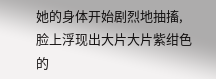她的身体开始剧烈地抽搐,脸上浮现出大片大片紫绀色的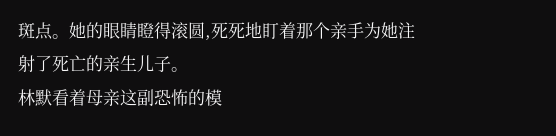斑点。她的眼睛瞪得滚圆,死死地盯着那个亲手为她注射了死亡的亲生儿子。
林默看着母亲这副恐怖的模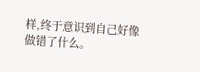样,终于意识到自己好像做错了什么。